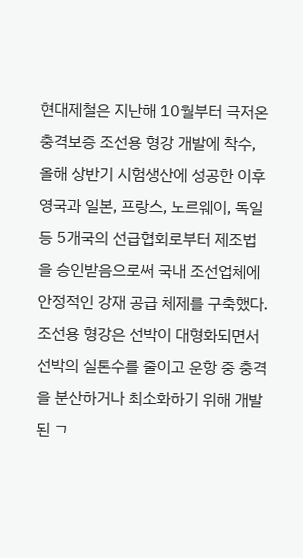현대제철은 지난해 10월부터 극저온 충격보증 조선용 형강 개발에 착수, 올해 상반기 시험생산에 성공한 이후 영국과 일본, 프랑스, 노르웨이, 독일 등 5개국의 선급협회로부터 제조법을 승인받음으로써 국내 조선업체에 안정적인 강재 공급 체제를 구축했다.
조선용 형강은 선박이 대형화되면서 선박의 실톤수를 줄이고 운항 중 충격을 분산하거나 최소화하기 위해 개발된 ㄱ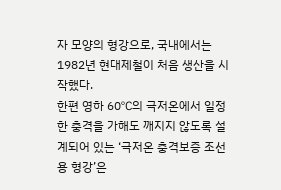자 모양의 형강으로, 국내에서는 1982년 현대제철이 처음 생산을 시작했다.
한편 영하 60℃의 극저온에서 일정한 충격을 가해도 깨지지 않도록 설계되어 있는 ‘극저온 충격보증 조선용 형강’은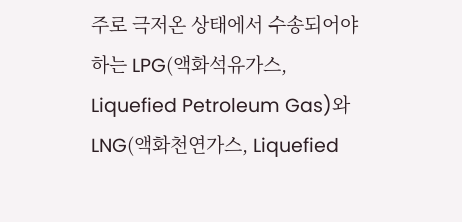주로 극저온 상태에서 수송되어야 하는 LPG(액화석유가스, Liquefied Petroleum Gas)와 LNG(액화천연가스, Liquefied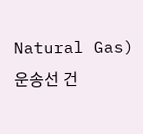Natural Gas) 운송선 건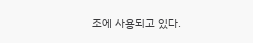조에 사용되고 있다.